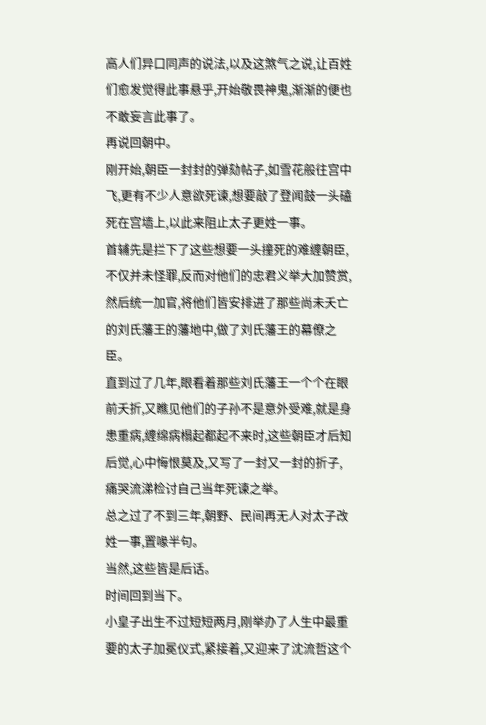高人们异口同声的说法,以及这煞气之说,让百姓们愈发觉得此事悬乎,开始敬畏神鬼,渐渐的便也不敢妄言此事了。
再说回朝中。
刚开始,朝臣一封封的弹劾帖子,如雪花般往宫中飞,更有不少人意欲死谏,想要敲了登闻鼓一头磕死在宫墙上,以此来阻止太子更姓一事。
首辅先是拦下了这些想要一头撞死的难缠朝臣,不仅并未怪罪,反而对他们的忠君义举大加赞赏,然后统一加官,将他们皆安排进了那些尚未夭亡的刘氏藩王的藩地中,做了刘氏藩王的幕僚之臣。
直到过了几年,眼看着那些刘氏藩王一个个在眼前夭折,又瞧见他们的子孙不是意外受难,就是身患重病,缠绵病榻起都起不来时,这些朝臣才后知后觉,心中悔恨莫及,又写了一封又一封的折子,痛哭流涕检讨自己当年死谏之举。
总之过了不到三年,朝野、民间再无人对太子改姓一事,置喙半句。
当然,这些皆是后话。
时间回到当下。
小皇子出生不过短短两月,刚举办了人生中最重要的太子加冕仪式,紧接着,又迎来了沈流哲这个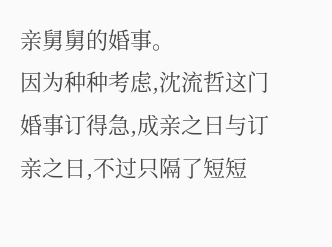亲舅舅的婚事。
因为种种考虑,沈流哲这门婚事订得急,成亲之日与订亲之日,不过只隔了短短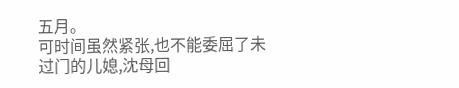五月。
可时间虽然紧张,也不能委屈了未过门的儿媳,沈母回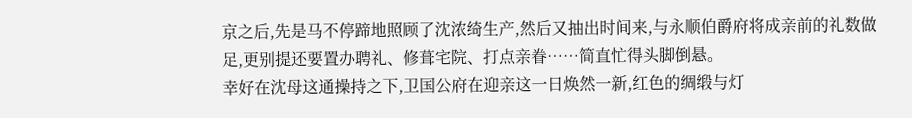京之后,先是马不停蹄地照顾了沈浓绮生产,然后又抽出时间来,与永顺伯爵府将成亲前的礼数做足,更别提还要置办聘礼、修葺宅院、打点亲眷……简直忙得头脚倒悬。
幸好在沈母这通操持之下,卫国公府在迎亲这一日焕然一新,红色的绸缎与灯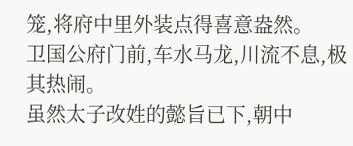笼,将府中里外装点得喜意盎然。
卫国公府门前,车水马龙,川流不息,极其热闹。
虽然太子改姓的懿旨已下,朝中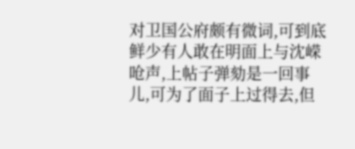对卫国公府颇有微词,可到底鲜少有人敢在明面上与沈嵘呛声,上帖子弹劾是一回事儿,可为了面子上过得去,但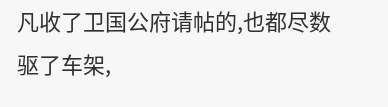凡收了卫国公府请帖的,也都尽数驱了车架,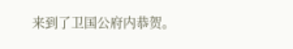来到了卫国公府内恭贺。